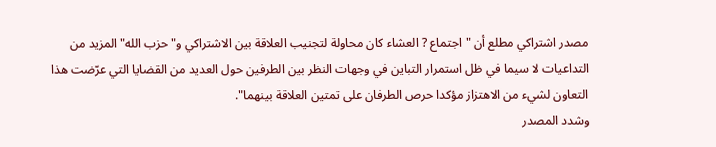مصدر اشتراكي مطلع أن "اجتماع ? العشاء كان محاولة لتجنيب العلاقة بين الاشتراكي و"حزب الله" المزيد من التداعيات لا سيما في ظل استمرار التباين في وجهات النظر بين الطرفين حول العديد من القضايا التي عرّضت هذا التعاون لشيء من الاهتزاز مؤكدا حرص الطرفان على تمتين العلاقة بينهما".
وشدد المصدر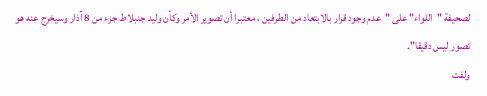لصحيفة "اللواء" على "عدم وجود قرار بالابتعاد من الطرفين ، معتبرا أن تصوير الأمر وكأن وليد جنبلاط جزء من 8 آذار وسيخرج عنه هو تصور ليس دقيقا".
ولفت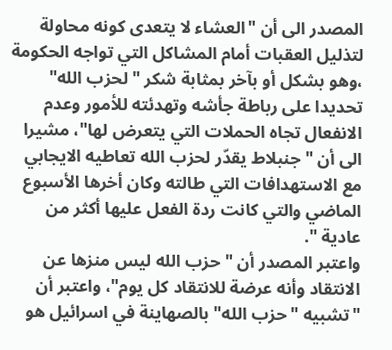المصدر الى أن "العشاء لا يتعدى كونه محاولة لتذليل العقبات أمام المشاكل التي تواجه الحكومة ،وهو بشكل أو بآخر بمثابة شكر "لحزب الله" تحديدا على رباطة جأشه وتهدئته للأمور وعدم الانفعال تجاه الحملات التي يتعرض لها"، مشيرا الى أن "جنبلاط يقدّر لحزب الله تعاطيه الايجابي مع الاستهدافات التي طالته وكان أخرها الأسبوع الماضي والتي كانت ردة الفعل عليها أكثر من عادية ".
واعتبر المصدر أن "حزب الله ليس منزها عن الانتقاد وأنه عرضة للانتقاد كل يوم"، واعتبر أن "تشبيه "حزب الله" بالصهاينة في اسرائيل هو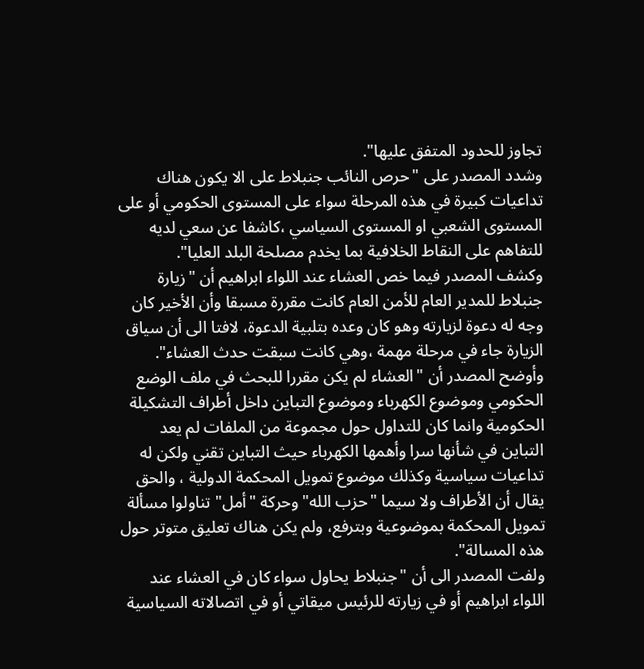تجاوز للحدود المتفق عليها".
وشدد المصدر على "حرص النائب جنبلاط على الا يكون هناك تداعيات كبيرة في هذه المرحلة سواء على المستوى الحكومي أو على المستوى الشعبي او المستوى السياسي ،كاشفا عن سعي لديه للتفاهم على النقاط الخلافية بما يخدم مصلحة البلد العليا".
وكشف المصدر فيما خص العشاء عند اللواء ابراهيم أن "زيارة جنبلاط للمدير العام للأمن العام كانت مقررة مسبقا وأن الأخير كان وجه له دعوة لزيارته وهو كان وعده بتلبية الدعوة، لافتا الى أن سياق الزيارة جاء في مرحلة مهمة ،وهي كانت سبقت حدث العشاء".
وأوضح المصدر أن "العشاء لم يكن مقررا للبحث في ملف الوضع الحكومي وموضوع الكهرباء وموضوع التباين داخل أطراف التشكيلة الحكومية وانما كان للتداول حول مجموعة من الملفات لم يعد التباين في شأنها سرا وأهمها الكهرباء حيث التباين تقني ولكن له تداعيات سياسية وكذلك موضوع تمويل المحكمة الدولية ، والحق يقال أن الأطراف ولا سيما "حزب الله" وحركة "أمل" تناولوا مسألة تمويل المحكمة بموضوعية وبترفع، ولم يكن هناك تعليق متوتر حول هذه المسالة".
ولفت المصدر الى أن "جنبلاط يحاول سواء كان في العشاء عند اللواء ابراهيم أو في زيارته للرئيس ميقاتي أو في اتصالاته السياسية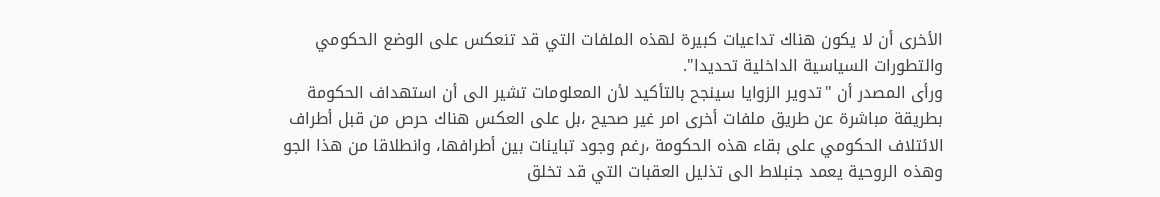الأخرى أن لا يكون هناك تداعيات كبيرة لهذه الملفات التي قد تنعكس على الوضع الحكومي والتطورات السياسية الداخلية تحديدا".
ورأى المصدر أن "تدوير الزوايا سينجح بالتأكيد لأن المعلومات تشير الى أن استهداف الحكومة بطريقة مباشرة عن طريق ملفات أخرى امر غير صحيح ،بل على العكس هناك حرص من قبل أطراف الائتلاف الحكومي على بقاء هذه الحكومة ،رغم وجود تباينات بين أطرافها، وانطلاقا من هذا الجو وهذه الروحية يعمد جنبلاط الى تذليل العقبات التي قد تخلق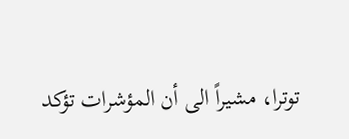توترا، مشيراً الى أن المؤشرات تؤكد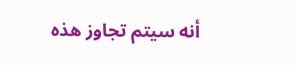أنه سيتم تجاوز هذه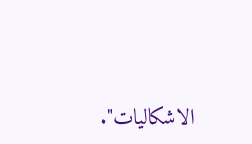الاشكاليات".